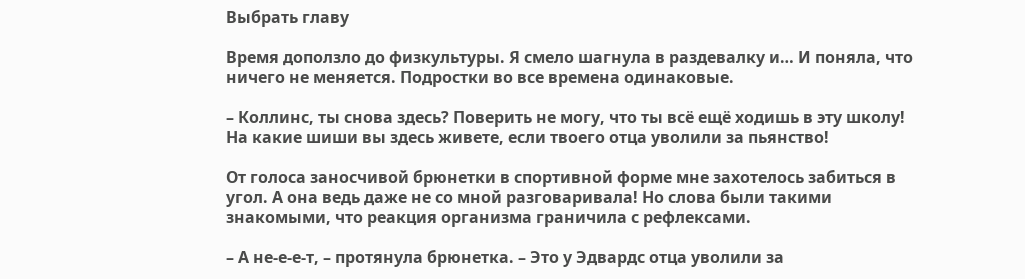Выбрать главу

Время доползло до физкультуры. Я смело шагнула в раздевалку и… И поняла, что ничего не меняется. Подростки во все времена одинаковые.

– Коллинс, ты снова здесь? Поверить не могу, что ты всё ещё ходишь в эту школу! На какие шиши вы здесь живете, если твоего отца уволили за пьянство!

От голоса заносчивой брюнетки в спортивной форме мне захотелось забиться в угол. А она ведь даже не со мной разговаривала! Но слова были такими знакомыми, что реакция организма граничила с рефлексами.

– А не-е-е-т, – протянула брюнетка. – Это у Эдвардс отца уволили за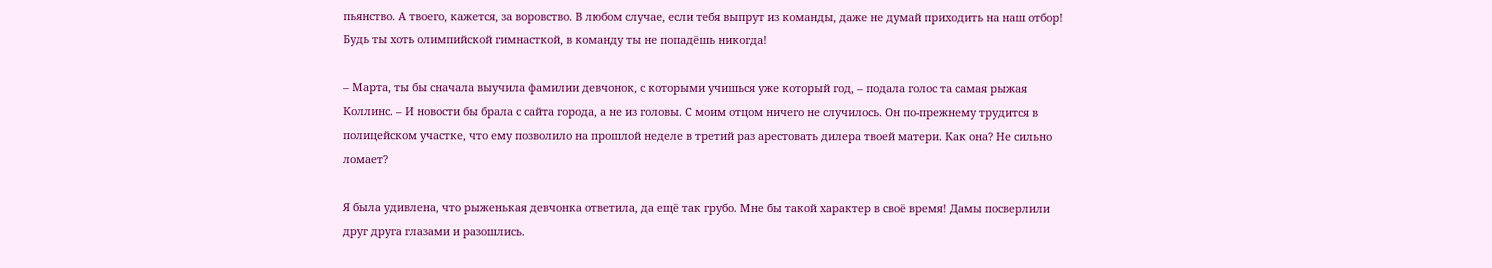пьянство. А твоего, кажется, за воровство. В любом случае, если тебя выпрут из команды, даже не думай приходить на наш отбор! Будь ты хоть олимпийской гимнасткой, в команду ты не попадёшь никогда!

– Марта, ты бы сначала выучила фамилии девчонок, с которыми учишься уже который год, – подала голос та самая рыжая Коллинс. – И новости бы брала с сайта города, а не из головы. С моим отцом ничего не случилось. Он по-прежнему трудится в полицейском участке, что ему позволило на прошлой неделе в третий раз арестовать дилера твоей матери. Как она? Не сильно ломает?

Я была удивлена, что рыженькая девчонка ответила, да ещё так грубо. Мне бы такой характер в своё время! Дамы посверлили друг друга глазами и разошлись.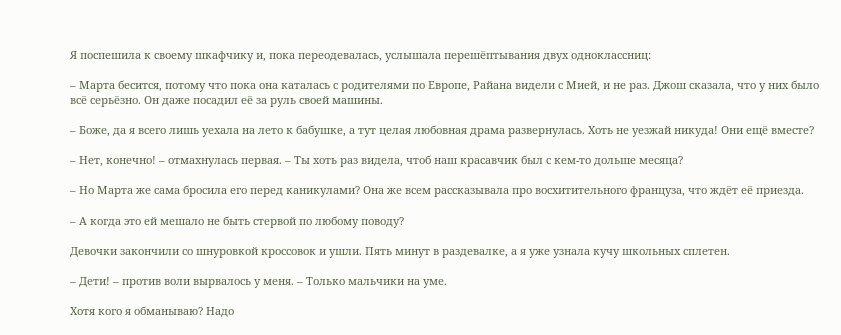Я поспешила к своему шкафчику и, пока переодевалась, услышала перешёптывания двух одноклассниц:

– Марта бесится, потому что пока она каталась с родителями по Европе, Райана видели с Мией, и не раз. Джош сказала, что у них было всё серьёзно. Он даже посадил её за руль своей машины.

– Боже, да я всего лишь уехала на лето к бабушке, а тут целая любовная драма развернулась. Хоть не уезжай никуда! Они ещё вместе?

– Нет, конечно! – отмахнулась первая. – Ты хоть раз видела, чтоб наш красавчик был с кем-то дольше месяца?

– Но Марта же сама бросила его перед каникулами? Она же всем рассказывала про восхитительного француза, что ждёт её приезда.

– А когда это ей мешало не быть стервой по любому поводу?

Девочки закончили со шнуровкой кроссовок и ушли. Пять минут в раздевалке, а я уже узнала кучу школьных сплетен.

– Дети! – против воли вырвалось у меня. – Только мальчики на уме.

Хотя кого я обманываю? Надо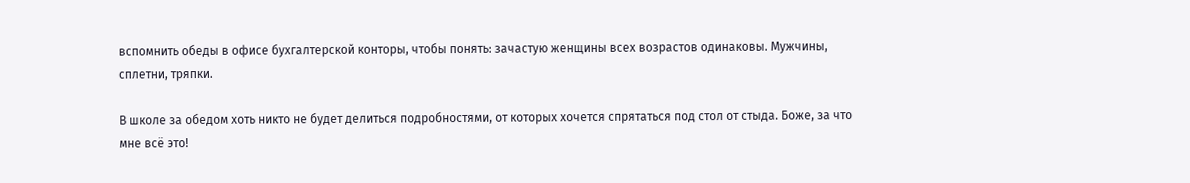вспомнить обеды в офисе бухгалтерской конторы, чтобы понять: зачастую женщины всех возрастов одинаковы. Мужчины, сплетни, тряпки.

В школе за обедом хоть никто не будет делиться подробностями, от которых хочется спрятаться под стол от стыда. Боже, за что мне всё это!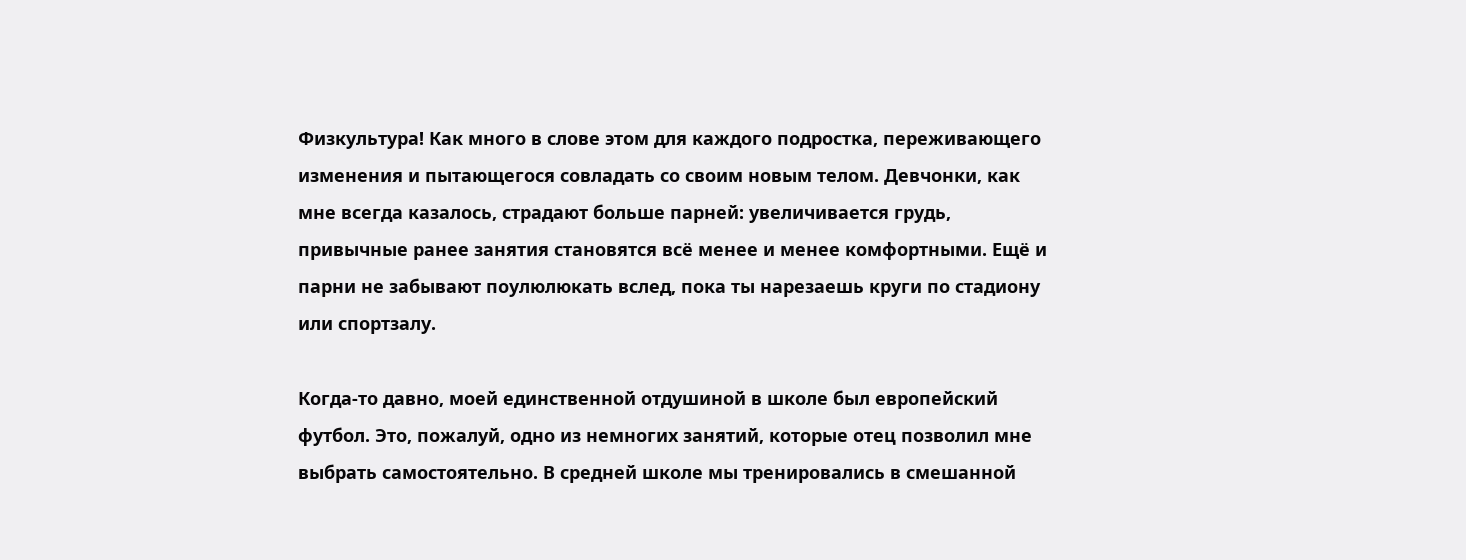Физкультура! Как много в слове этом для каждого подростка, переживающего изменения и пытающегося совладать со своим новым телом. Девчонки, как мне всегда казалось, страдают больше парней: увеличивается грудь, привычные ранее занятия становятся всё менее и менее комфортными. Ещё и парни не забывают поулюлюкать вслед, пока ты нарезаешь круги по стадиону или спортзалу.

Когда-то давно, моей единственной отдушиной в школе был европейский футбол. Это, пожалуй, одно из немногих занятий, которые отец позволил мне выбрать самостоятельно. В средней школе мы тренировались в смешанной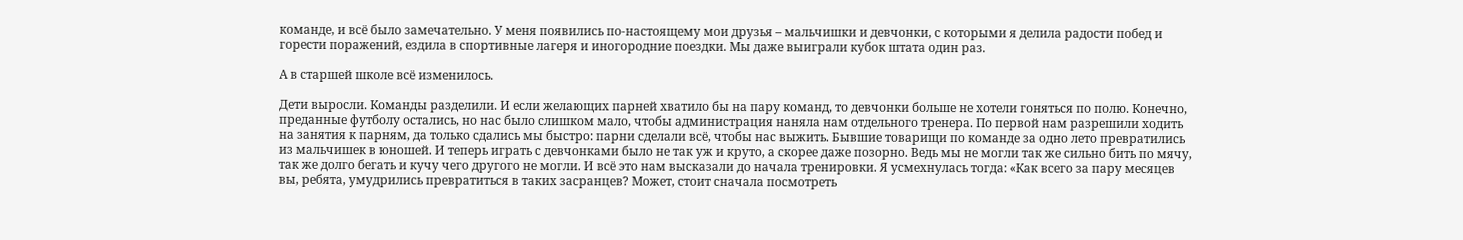команде, и всё было замечательно. У меня появились по-настоящему мои друзья – мальчишки и девчонки, с которыми я делила радости побед и горести поражений, ездила в спортивные лагеря и иногородние поездки. Мы даже выиграли кубок штата один раз.

А в старшей школе всё изменилось.

Дети выросли. Команды разделили. И если желающих парней хватило бы на пару команд, то девчонки больше не хотели гоняться по полю. Конечно, преданные футболу остались, но нас было слишком мало, чтобы администрация наняла нам отдельного тренера. По первой нам разрешили ходить на занятия к парням, да только сдались мы быстро: парни сделали всё, чтобы нас выжить. Бывшие товарищи по команде за одно лето превратились из мальчишек в юношей. И теперь играть с девчонками было не так уж и круто, а скорее даже позорно. Ведь мы не могли так же сильно бить по мячу, так же долго бегать и кучу чего другого не могли. И всё это нам высказали до начала тренировки. Я усмехнулась тогда: «Как всего за пару месяцев вы, ребята, умудрились превратиться в таких засранцев? Может, стоит сначала посмотреть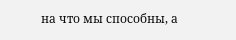на что мы способны, а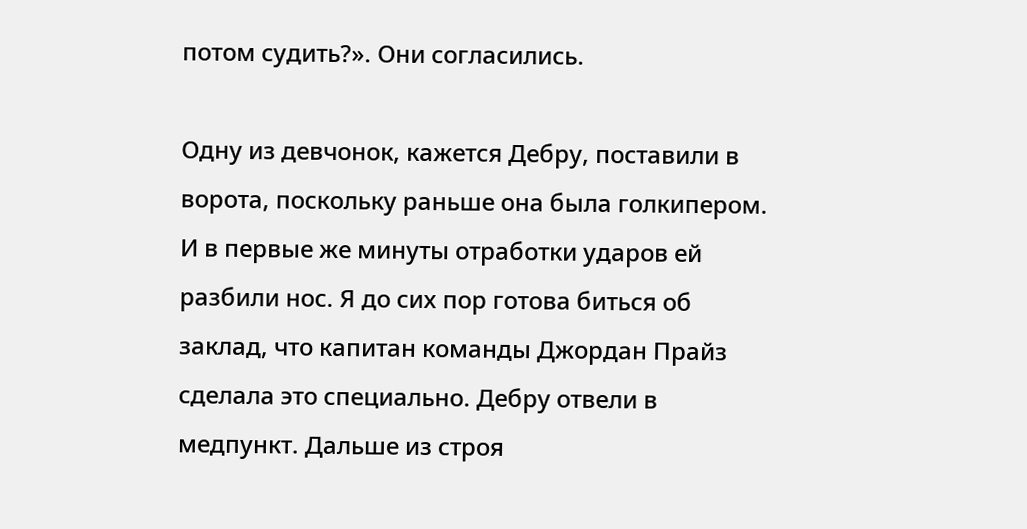потом судить?». Они согласились.

Одну из девчонок, кажется Дебру, поставили в ворота, поскольку раньше она была голкипером. И в первые же минуты отработки ударов ей разбили нос. Я до сих пор готова биться об заклад, что капитан команды Джордан Прайз сделала это специально. Дебру отвели в медпункт. Дальше из строя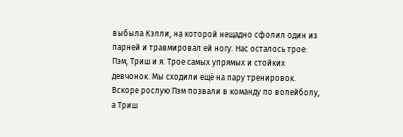выбыла Кэлли, на которой нещадно сфолил один из парней и травмировал ей ногу. Нас осталось трое: Пэм, Триш и я. Трое самых упрямых и стойких девчонок. Мы сходили ещё на пару тренировок. Вскоре рослую Пэм позвали в команду по волейболу, а Триш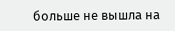больше не вышла на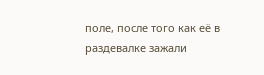поле, после того как её в раздевалке зажали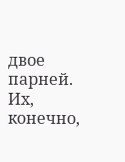двое парней. Их, конечно,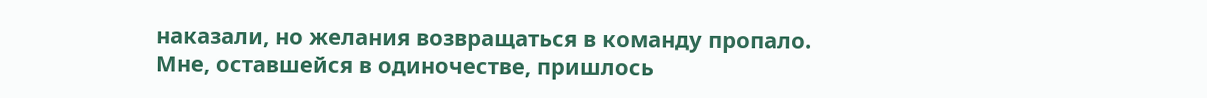наказали, но желания возвращаться в команду пропало. Мне, оставшейся в одиночестве, пришлось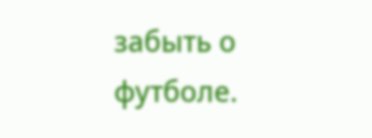забыть о футболе.